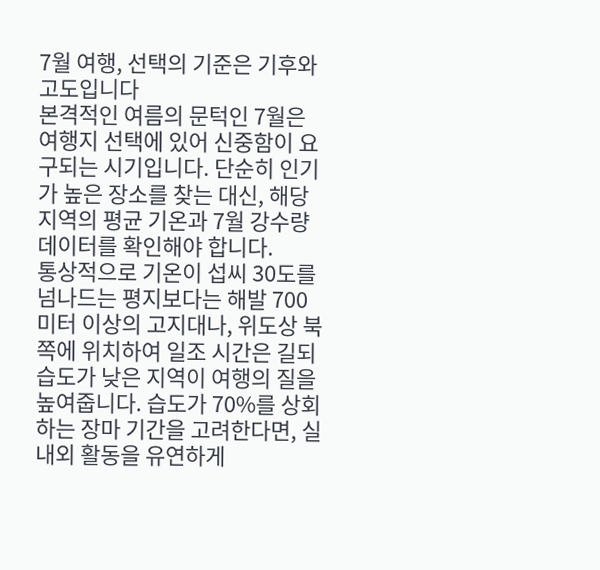7월 여행, 선택의 기준은 기후와 고도입니다
본격적인 여름의 문턱인 7월은 여행지 선택에 있어 신중함이 요구되는 시기입니다. 단순히 인기가 높은 장소를 찾는 대신, 해당 지역의 평균 기온과 7월 강수량 데이터를 확인해야 합니다.
통상적으로 기온이 섭씨 30도를 넘나드는 평지보다는 해발 700미터 이상의 고지대나, 위도상 북쪽에 위치하여 일조 시간은 길되 습도가 낮은 지역이 여행의 질을 높여줍니다. 습도가 70%를 상회하는 장마 기간을 고려한다면, 실내외 활동을 유연하게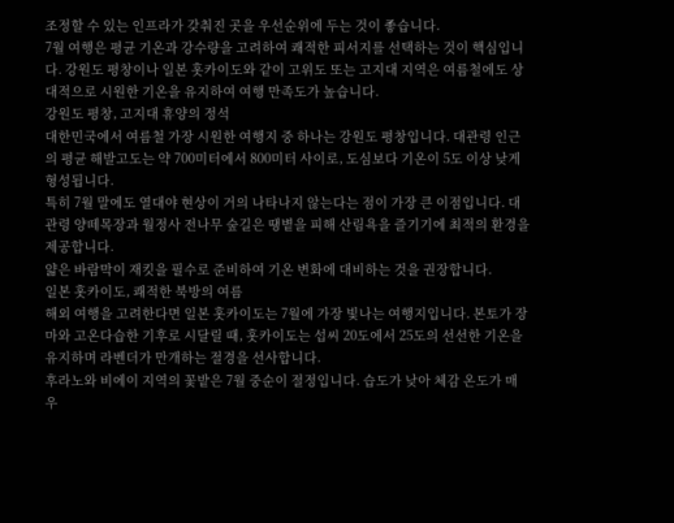조정할 수 있는 인프라가 갖춰진 곳을 우선순위에 두는 것이 좋습니다.
7월 여행은 평균 기온과 강수량을 고려하여 쾌적한 피서지를 선택하는 것이 핵심입니다. 강원도 평창이나 일본 홋카이도와 같이 고위도 또는 고지대 지역은 여름철에도 상대적으로 시원한 기온을 유지하여 여행 만족도가 높습니다.
강원도 평창, 고지대 휴양의 정석
대한민국에서 여름철 가장 시원한 여행지 중 하나는 강원도 평창입니다. 대관령 인근의 평균 해발고도는 약 700미터에서 800미터 사이로, 도심보다 기온이 5도 이상 낮게 형성됩니다.
특히 7월 말에도 열대야 현상이 거의 나타나지 않는다는 점이 가장 큰 이점입니다. 대관령 양떼목장과 월정사 전나무 숲길은 땡볕을 피해 산림욕을 즐기기에 최적의 환경을 제공합니다.
얇은 바람막이 재킷을 필수로 준비하여 기온 변화에 대비하는 것을 권장합니다.
일본 홋카이도, 쾌적한 북방의 여름
해외 여행을 고려한다면 일본 홋카이도는 7월에 가장 빛나는 여행지입니다. 본토가 장마와 고온다습한 기후로 시달릴 때, 홋카이도는 섭씨 20도에서 25도의 선선한 기온을 유지하며 라벤더가 만개하는 절경을 선사합니다.
후라노와 비에이 지역의 꽃밭은 7월 중순이 절정입니다. 습도가 낮아 체감 온도가 매우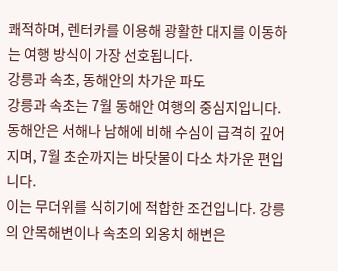쾌적하며, 렌터카를 이용해 광활한 대지를 이동하는 여행 방식이 가장 선호됩니다.
강릉과 속초, 동해안의 차가운 파도
강릉과 속초는 7월 동해안 여행의 중심지입니다. 동해안은 서해나 남해에 비해 수심이 급격히 깊어지며, 7월 초순까지는 바닷물이 다소 차가운 편입니다.
이는 무더위를 식히기에 적합한 조건입니다. 강릉의 안목해변이나 속초의 외옹치 해변은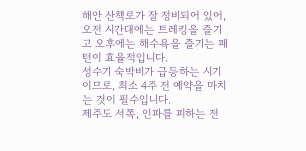해안 산책로가 잘 정비되어 있어, 오전 시간대에는 트레킹을 즐기고 오후에는 해수욕을 즐기는 패턴이 효율적입니다.
성수기 숙박비가 급등하는 시기이므로, 최소 4주 전 예약을 마치는 것이 필수입니다.
제주도 서쪽, 인파를 피하는 전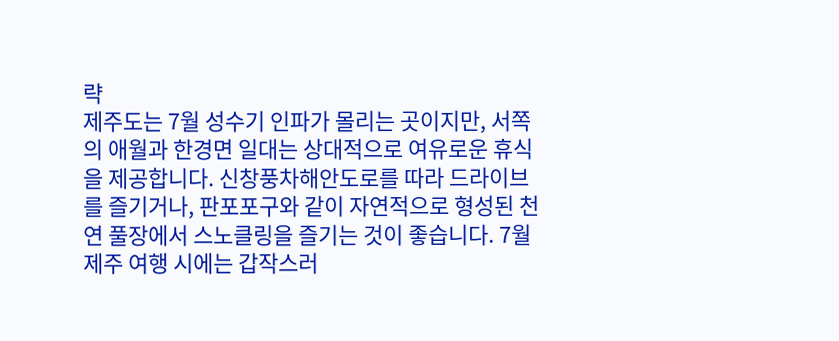략
제주도는 7월 성수기 인파가 몰리는 곳이지만, 서쪽의 애월과 한경면 일대는 상대적으로 여유로운 휴식을 제공합니다. 신창풍차해안도로를 따라 드라이브를 즐기거나, 판포포구와 같이 자연적으로 형성된 천연 풀장에서 스노클링을 즐기는 것이 좋습니다. 7월 제주 여행 시에는 갑작스러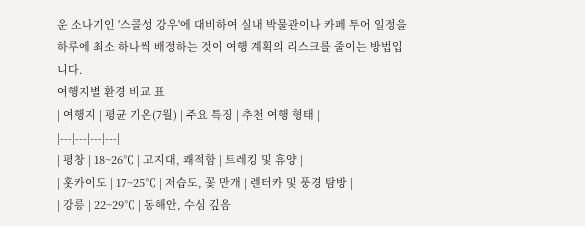운 소나기인 '스콜성 강우'에 대비하여 실내 박물관이나 카페 투어 일정을 하루에 최소 하나씩 배정하는 것이 여행 계획의 리스크를 줄이는 방법입니다.
여행지별 환경 비교 표
| 여행지 | 평균 기온(7월) | 주요 특징 | 추천 여행 형태 |
|---|---|---|---|
| 평창 | 18~26℃ | 고지대, 쾌적함 | 트레킹 및 휴양 |
| 홋카이도 | 17~25℃ | 저습도, 꽃 만개 | 렌터카 및 풍경 탐방 |
| 강릉 | 22~29℃ | 동해안, 수심 깊음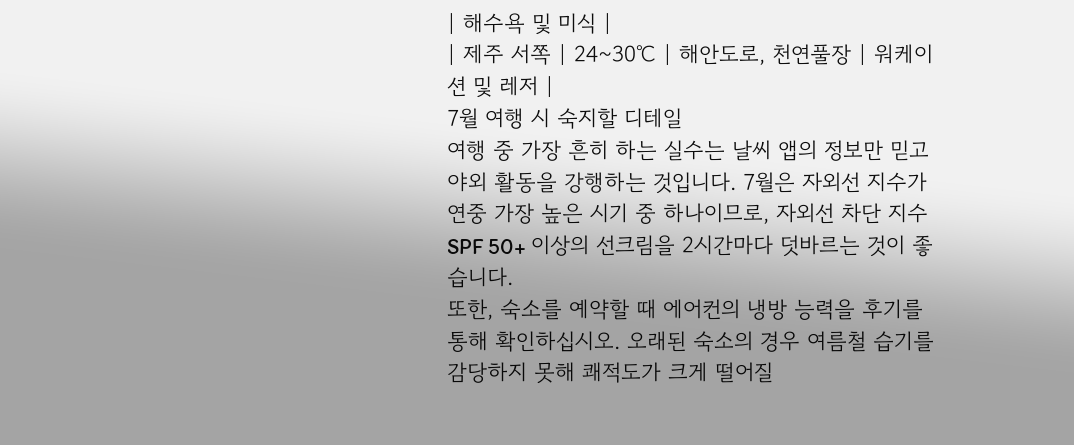| 해수욕 및 미식 |
| 제주 서쪽 | 24~30℃ | 해안도로, 천연풀장 | 워케이션 및 레저 |
7월 여행 시 숙지할 디테일
여행 중 가장 흔히 하는 실수는 날씨 앱의 정보만 믿고 야외 활동을 강행하는 것입니다. 7월은 자외선 지수가 연중 가장 높은 시기 중 하나이므로, 자외선 차단 지수 SPF 50+ 이상의 선크림을 2시간마다 덧바르는 것이 좋습니다.
또한, 숙소를 예약할 때 에어컨의 냉방 능력을 후기를 통해 확인하십시오. 오래된 숙소의 경우 여름철 습기를 감당하지 못해 쾌적도가 크게 떨어질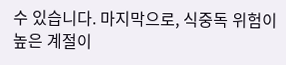수 있습니다. 마지막으로, 식중독 위험이 높은 계절이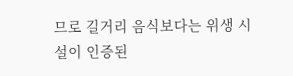므로 길거리 음식보다는 위생 시설이 인증된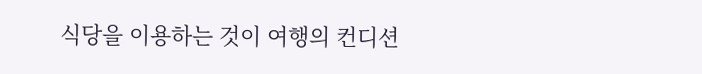식당을 이용하는 것이 여행의 컨디션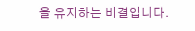을 유지하는 비결입니다.